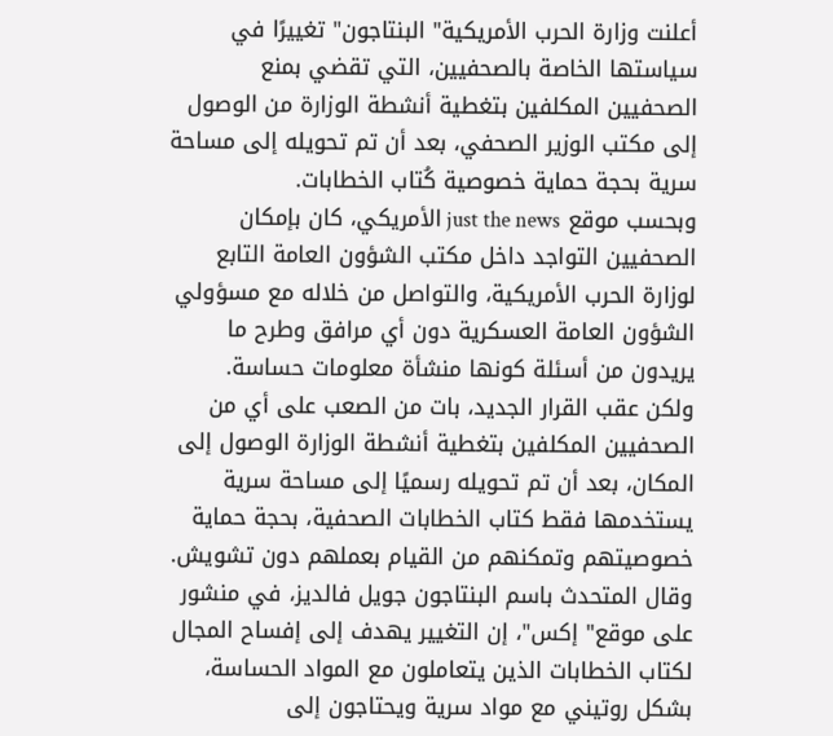أعلنت وزارة الحرب الأمريكية" البنتاجون" تغييرًا في سياستها الخاصة بالصحفيين، التي تقضي بمنع الصحفيين المكلفين بتغطية أنشطة الوزارة من الوصول إلى مكتب الوزير الصحفي، بعد أن تم تحويله إلى مساحة سرية بحجة حماية خصوصية كُتاب الخطابات.
وبحسب موقع just the news الأمريكي، كان بإمكان الصحفيين التواجد داخل مكتب الشؤون العامة التابع لوزارة الحرب الأمريكية، والتواصل من خلاله مع مسؤولي الشؤون العامة العسكرية دون أي مرافق وطرح ما يريدون من أسئلة كونها منشأة معلومات حساسة.
ولكن عقب القرار الجديد، بات من الصعب على أي من الصحفيين المكلفين بتغطية أنشطة الوزارة الوصول إلى المكان، بعد أن تم تحويله رسميًا إلى مساحة سرية يستخدمها فقط كتاب الخطابات الصحفية، بحجة حماية خصوصيتهم وتمكنهم من القيام بعملهم دون تشويش.
وقال المتحدث باسم البنتاجون جويل فالديز، في منشور على موقع" إكس"، إن التغيير يهدف إلى إفساح المجال لكتاب الخطابات الذين يتعاملون مع المواد الحساسة، بشكل روتيني مع مواد سرية ويحتاجون إلى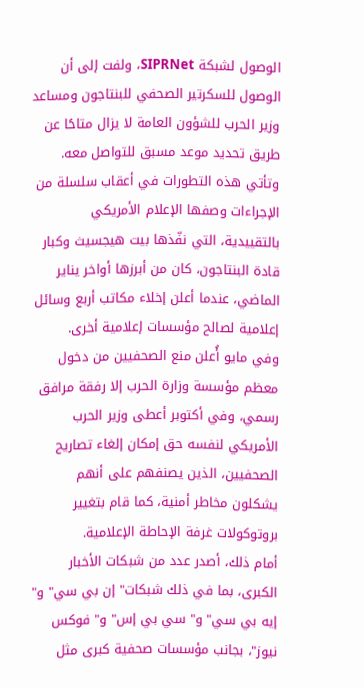الوصول لشبكة SIPRNet، ولفت إلى أن الوصول للسكرتير الصحفي للبنتاجون ومساعد وزير الحرب للشؤون العامة لا يزال متاحًا عن طريق تحديد موعد مسبق للتواصل معه.
وتأتي هذه التطورات في أعقاب سلسلة من الإجراءات وصفها الإعلام الأمريكي بالتقييدية، التي نفّذها بيت هيجسيث وكبار قادة البنتاجون، كان من أبرزها أواخر يناير الماضي، عندما أعلن إخلاء مكاتب أربع وسائل إعلامية لصالح مؤسسات إعلامية أخرى.
وفي مايو أُعلن منع الصحفيين من دخول معظم مؤسسة وزارة الحرب إلا رفقة مرافق رسمي، وفي أكتوبر أعطى وزير الحرب الأمريكي لنفسه حق إمكان إلغاء تصاريح الصحفيين، الذين يصنفهم على أنهم يشكلون مخاطر أمنية، كما قام بتغيير بروتوكولات غرفة الإحاطة الإعلامية.
أمام ذلك، أصدر عدد من شبكات الأخبار الكبرى، بما في ذلك شبكات" إن بي سي" و" إيه بي سي" و" سي بي إس" و" فوكس نيوز"، بجانب مؤسسات صحفية كبرى مثل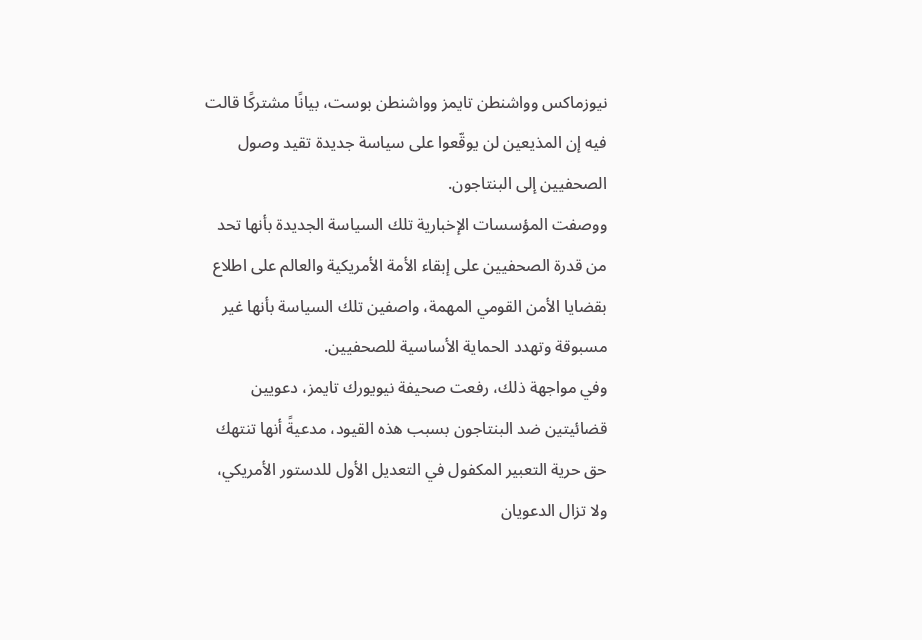نيوزماكس وواشنطن تايمز وواشنطن بوست، بيانًا مشتركًا قالت فيه إن المذيعين لن يوقّعوا على سياسة جديدة تقيد وصول الصحفيين إلى البنتاجون.
ووصفت المؤسسات الإخبارية تلك السياسة الجديدة بأنها تحد من قدرة الصحفيين على إبقاء الأمة الأمريكية والعالم على اطلاع بقضايا الأمن القومي المهمة، واصفين تلك السياسة بأنها غير مسبوقة وتهدد الحماية الأساسية للصحفيين.
وفي مواجهة ذلك، رفعت صحيفة نيويورك تايمز، دعويين قضائيتين ضد البنتاجون بسبب هذه القيود، مدعيةً أنها تنتهك حق حرية التعبير المكفول في التعديل الأول للدستور الأمريكي، ولا تزال الدعويان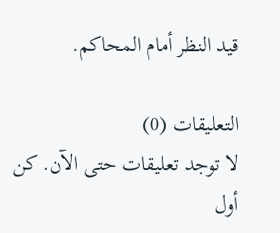قيد النظر أمام المحاكم.

التعليقات (0)
لا توجد تعليقات حتى الآن. كن أول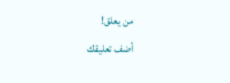من يعلق!
أضف تعليقك